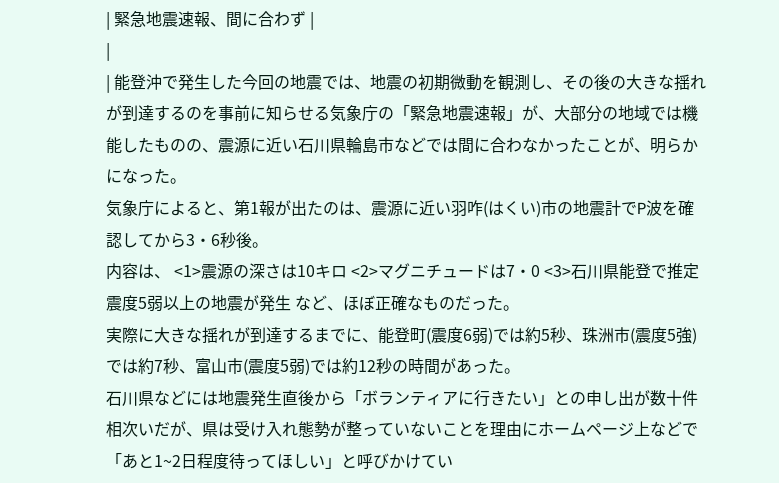| 緊急地震速報、間に合わず |
|
| 能登沖で発生した今回の地震では、地震の初期微動を観測し、その後の大きな揺れが到達するのを事前に知らせる気象庁の「緊急地震速報」が、大部分の地域では機能したものの、震源に近い石川県輪島市などでは間に合わなかったことが、明らかになった。
気象庁によると、第1報が出たのは、震源に近い羽咋(はくい)市の地震計でP波を確認してから3・6秒後。
内容は、 <1>震源の深さは10キロ <2>マグニチュードは7・0 <3>石川県能登で推定震度5弱以上の地震が発生 など、ほぼ正確なものだった。
実際に大きな揺れが到達するまでに、能登町(震度6弱)では約5秒、珠洲市(震度5強)では約7秒、富山市(震度5弱)では約12秒の時間があった。
石川県などには地震発生直後から「ボランティアに行きたい」との申し出が数十件相次いだが、県は受け入れ態勢が整っていないことを理由にホームページ上などで「あと1~2日程度待ってほしい」と呼びかけてい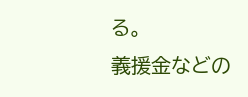る。
義援金などの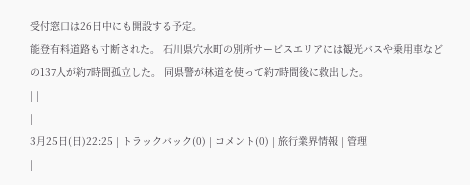受付窓口は26日中にも開設する予定。
能登有料道路も寸断された。 石川県穴水町の別所サービスエリアには観光バスや乗用車などの137人が約7時間孤立した。 同県警が林道を使って約7時間後に救出した。
| |
|
3月25日(日)22:25 | トラックバック(0) | コメント(0) | 旅行業界情報 | 管理
|